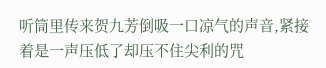听筒里传来贺九芳倒吸一口凉气的声音,紧接着是一声压低了却压不住尖利的咒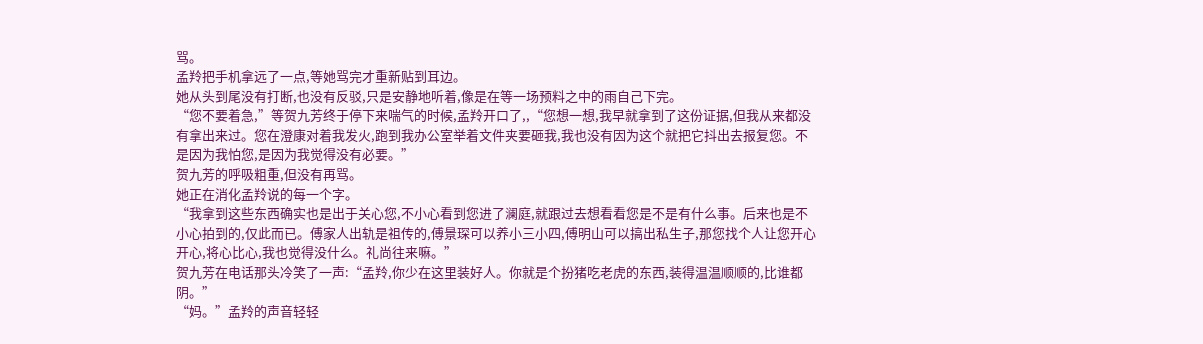骂。
孟羚把手机拿远了一点,等她骂完才重新贴到耳边。
她从头到尾没有打断,也没有反驳,只是安静地听着,像是在等一场预料之中的雨自己下完。
“您不要着急,”等贺九芳终于停下来喘气的时候,孟羚开口了,,“您想一想,我早就拿到了这份证据,但我从来都没有拿出来过。您在澄康对着我发火,跑到我办公室举着文件夹要砸我,我也没有因为这个就把它抖出去报复您。不是因为我怕您,是因为我觉得没有必要。”
贺九芳的呼吸粗重,但没有再骂。
她正在消化孟羚说的每一个字。
“我拿到这些东西确实也是出于关心您,不小心看到您进了澜庭,就跟过去想看看您是不是有什么事。后来也是不小心拍到的,仅此而已。傅家人出轨是祖传的,傅景琛可以养小三小四,傅明山可以搞出私生子,那您找个人让您开心开心,将心比心,我也觉得没什么。礼尚往来嘛。”
贺九芳在电话那头冷笑了一声:“孟羚,你少在这里装好人。你就是个扮猪吃老虎的东西,装得温温顺顺的,比谁都阴。”
“妈。”孟羚的声音轻轻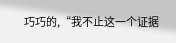巧巧的,“我不止这一个证据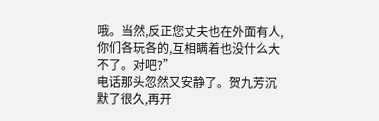哦。当然,反正您丈夫也在外面有人,你们各玩各的,互相瞒着也没什么大不了。对吧?”
电话那头忽然又安静了。贺九芳沉默了很久,再开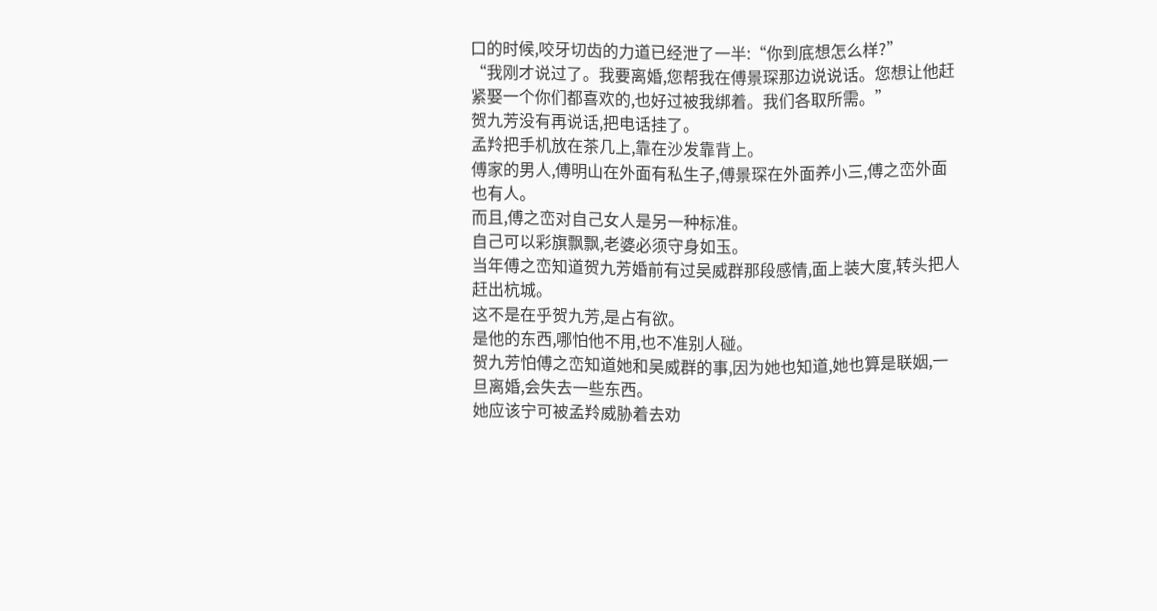口的时候,咬牙切齿的力道已经泄了一半:“你到底想怎么样?”
“我刚才说过了。我要离婚,您帮我在傅景琛那边说说话。您想让他赶紧娶一个你们都喜欢的,也好过被我绑着。我们各取所需。”
贺九芳没有再说话,把电话挂了。
孟羚把手机放在茶几上,靠在沙发靠背上。
傅家的男人,傅明山在外面有私生子,傅景琛在外面养小三,傅之峦外面也有人。
而且,傅之峦对自己女人是另一种标准。
自己可以彩旗飘飘,老婆必须守身如玉。
当年傅之峦知道贺九芳婚前有过吴威群那段感情,面上装大度,转头把人赶出杭城。
这不是在乎贺九芳,是占有欲。
是他的东西,哪怕他不用,也不准别人碰。
贺九芳怕傅之峦知道她和吴威群的事,因为她也知道,她也算是联姻,一旦离婚,会失去一些东西。
她应该宁可被孟羚威胁着去劝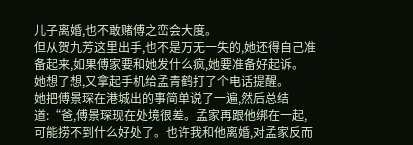儿子离婚,也不敢赌傅之峦会大度。
但从贺九芳这里出手,也不是万无一失的,她还得自己准备起来,如果傅家要和她发什么疯,她要准备好起诉。
她想了想,又拿起手机给孟青鹤打了个电话提醒。
她把傅景琛在港城出的事简单说了一遍,然后总结道:“爸,傅景琛现在处境很差。孟家再跟他绑在一起,可能捞不到什么好处了。也许我和他离婚,对孟家反而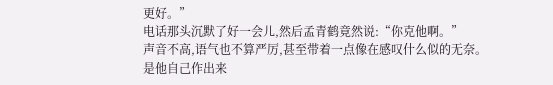更好。”
电话那头沉默了好一会儿,然后孟青鹤竟然说:“你克他啊。”
声音不高,语气也不算严厉,甚至带着一点像在感叹什么似的无奈。
是他自己作出来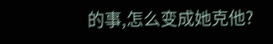的事,怎么变成她克他?